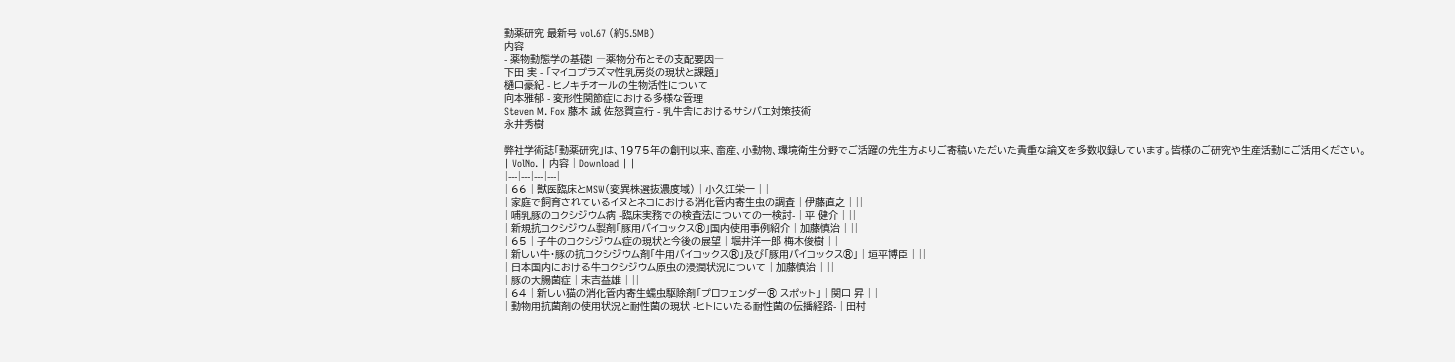動薬研究 最新号 vol.67 (約5.5MB)
内容
- 薬物動態学の基礎I ―薬物分布とその支配要因―
下田 実 - 「マイコプラズマ性乳房炎の現状と課題」
樋口豪紀 - ヒノキチオールの生物活性について
向本雅郁 - 変形性関節症における多様な管理
Steven M. Fox 藤木 誠 佐怒賀宣行 - 乳牛舎におけるサシバエ対策技術
永井秀樹

弊社学術誌「動薬研究」は、1975年の創刊以来、畜産、小動物、環境衛生分野でご活躍の先生方よりご寄稿いただいた貴重な論文を多数収録しています。皆様のご研究や生産活動にご活用ください。
| VolNo. | 内容 | Download | |
|---|---|---|---|
| 66 | 獣医臨床とMSW(変異株選抜濃度域) | 小久江栄一 | |
| 家庭で飼育されているイヌとネコにおける消化管内寄生虫の調査 | 伊藤直之 | ||
| 哺乳豚のコクシジウム病 -臨床実務での検査法についての一検討- | 平 健介 | ||
| 新規抗コクシジウム製剤「豚用バイコックス®」国内使用事例紹介 | 加藤慎治 | ||
| 65 | 子牛のコクシジウム症の現状と今後の展望 | 堀井洋一郎 梅木俊樹 | |
| 新しい牛・豚の抗コクシジウム剤「牛用バイコックス®」及び「豚用バイコックス®」 | 垣平博臣 | ||
| 日本国内における牛コクシジウム原虫の浸潤状況について | 加藤慎治 | ||
| 豚の大腸菌症 | 末吉益雄 | ||
| 64 | 新しい猫の消化管内寄生蠕虫駆除剤「プロフェンダー® スポット」 | 関口 昇 | |
| 動物用抗菌剤の使用状況と耐性菌の現状 -ヒトにいたる耐性菌の伝播経路- | 田村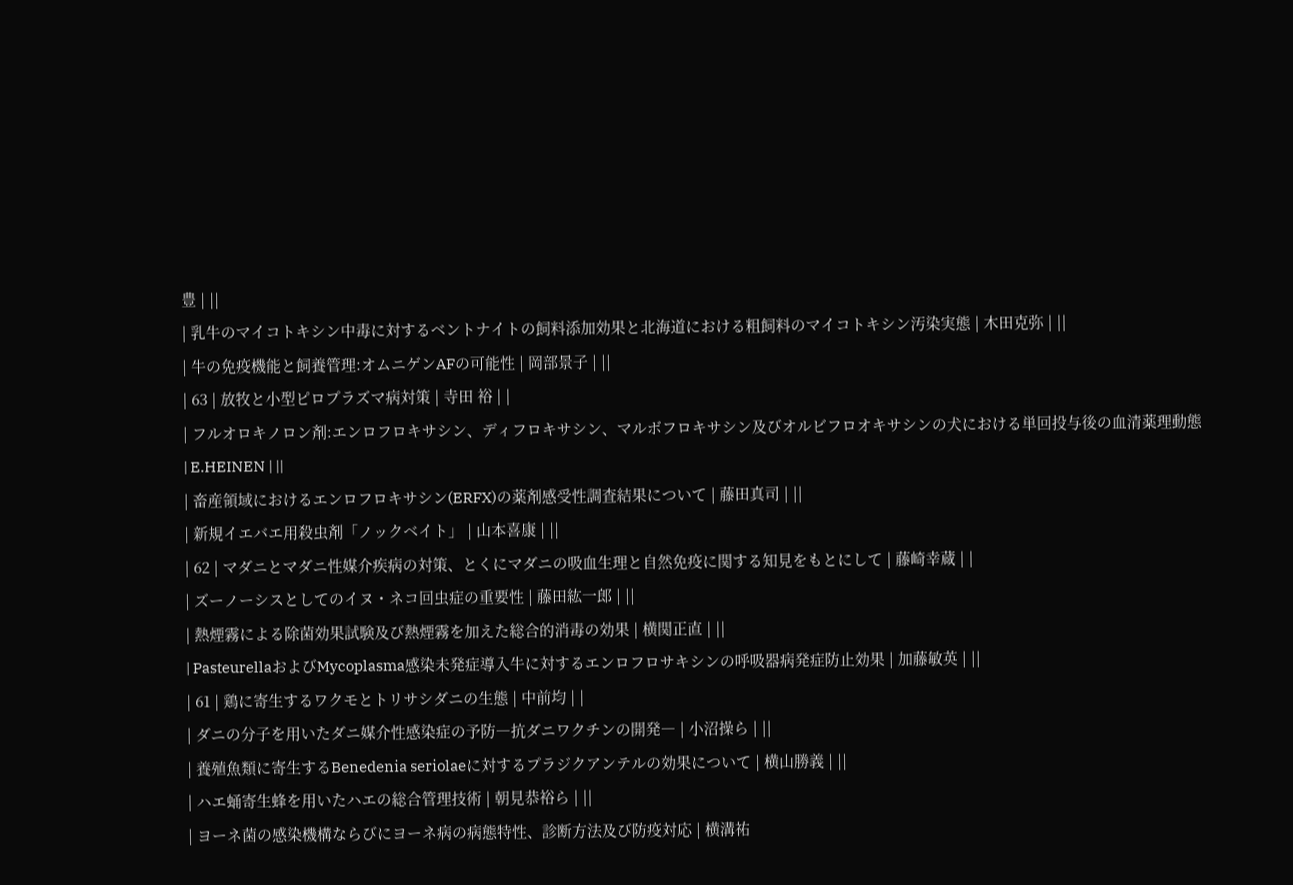豊 | ||
| 乳牛のマイコトキシン中毒に対するベントナイトの飼料添加効果と北海道における粗飼料のマイコトキシン汚染実態 | 木田克弥 | ||
| 牛の免疫機能と飼養管理:オムニゲンAFの可能性 | 岡部景子 | ||
| 63 | 放牧と小型ピロプラズマ病対策 | 寺田 裕 | |
| フルオロキノロン剤:エンロフロキサシン、ディフロキサシン、マルボフロキサシン及びオルビフロオキサシンの犬における単回投与後の血清薬理動態 | E.HEINEN | ||
| 畜産領域におけるエンロフロキサシン(ERFX)の薬剤感受性調査結果について | 藤田真司 | ||
| 新規イエバエ用殺虫剤「ノックベイト」 | 山本喜康 | ||
| 62 | マダニとマダニ性媒介疾病の対策、とくにマダニの吸血生理と自然免疫に関する知見をもとにして | 藤崎幸蔵 | |
| ズーノーシスとしてのイヌ・ネコ回虫症の重要性 | 藤田紘一郎 | ||
| 熱煙霧による除菌効果試験及び熱煙霧を加えた総合的消毒の効果 | 横関正直 | ||
| PasteurellaおよびMycoplasma感染未発症導入牛に対するエンロフロサキシンの呼吸器病発症防止効果 | 加藤敏英 | ||
| 61 | 鶏に寄生するワクモとトリサシダニの生態 | 中前均 | |
| ダニの分子を用いたダニ媒介性感染症の予防―抗ダニワクチンの開発― | 小沼操ら | ||
| 養殖魚類に寄生するBenedenia seriolaeに対するプラジクアンテルの効果について | 横山勝義 | ||
| ハエ蛹寄生蜂を用いたハエの総合管理技術 | 朝見恭裕ら | ||
| ヨーネ菌の感染機構ならびにヨーネ病の病態特性、診断方法及び防疫対応 | 横溝祐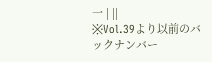一 | ||
※Vol.39より以前のバックナンバー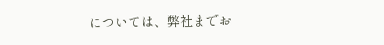については、弊社までお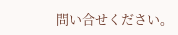問い合せください。